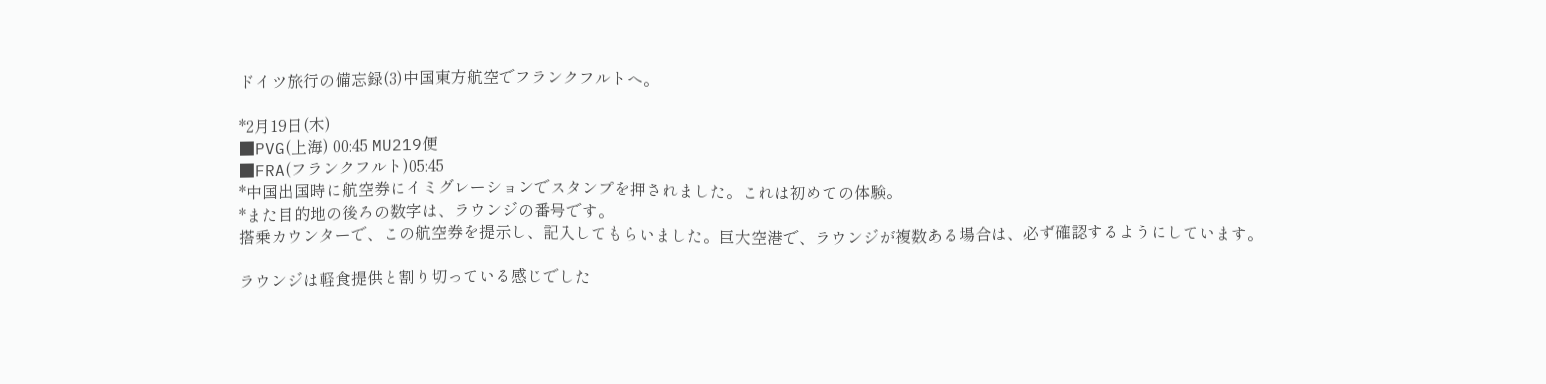ドイツ旅行の備忘録(3)中国東方航空でフランクフルトへ。

*2月19日(木)
■PVG(上海) 00:45 MU219便
■FRA(フランクフルト)05:45
*中国出国時に航空券にイミグレーションでスタンプを押されました。これは初めての体験。
*また目的地の後ろの数字は、ラウンジの番号です。
搭乗カウンターで、この航空券を提示し、記入してもらいました。巨大空港で、ラウンジが複数ある場合は、必ず確認するようにしています。

ラウンジは軽食提供と割り切っている感じでした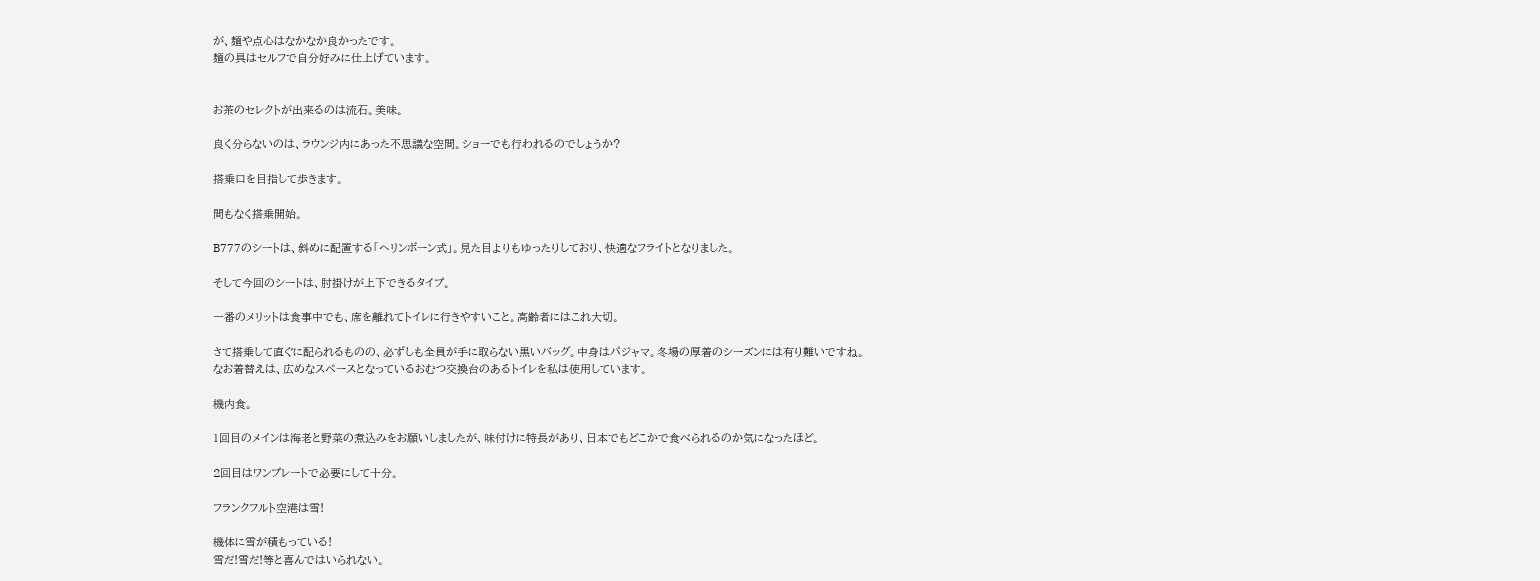が、麺や点心はなかなか良かったです。
麺の具はセルフで自分好みに仕上げています。


お茶のセレクトが出来るのは流石。美味。

良く分らないのは、ラウンジ内にあった不思議な空間。ショーでも行われるのでしょうか?

搭乗口を目指して歩きます。

間もなく搭乗開始。

B777のシートは、斜めに配置する「ヘリンボーン式」。見た目よりもゆったりしており、快適なフライトとなりました。

そして今回のシートは、肘掛けが上下できるタイプ。

一番のメリットは食事中でも、席を離れてトイレに行きやすいこと。高齢者にはこれ大切。

さて搭乗して直ぐに配られるものの、必ずしも全員が手に取らない黒いバッグ。中身はパジャマ。冬場の厚着のシーズンには有り難いですね。
なお着替えは、広めなスペースとなっているおむつ交換台のあるトイレを私は使用しています。

機内食。

1回目のメインは海老と野菜の煮込みをお願いしましたが、味付けに特長があり、日本でもどこかで食べられるのか気になったほど。

2回目はワンプレートで必要にして十分。

フランクフルト空港は雪!

機体に雪が積もっている!
雪だ!雪だ!等と喜んではいられない。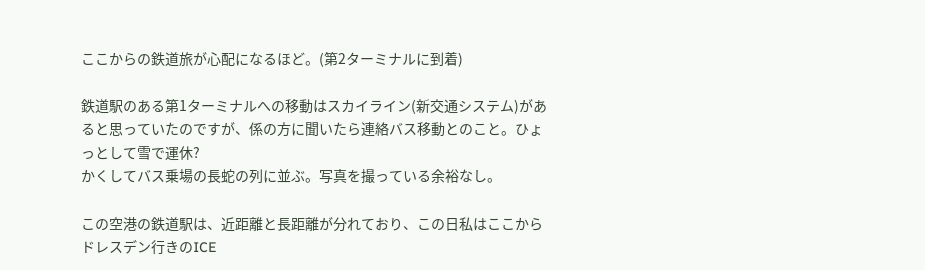ここからの鉄道旅が心配になるほど。(第2ターミナルに到着)

鉄道駅のある第1ターミナルへの移動はスカイライン(新交通システム)があると思っていたのですが、係の方に聞いたら連絡バス移動とのこと。ひょっとして雪で運休?
かくしてバス乗場の長蛇の列に並ぶ。写真を撮っている余裕なし。

この空港の鉄道駅は、近距離と長距離が分れており、この日私はここからドレスデン行きのICE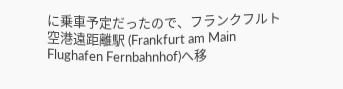に乗車予定だったので、フランクフルト空港遠距離駅 (Frankfurt am Main Flughafen Fernbahnhof)へ移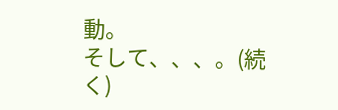動。
そして、、、。(続く)